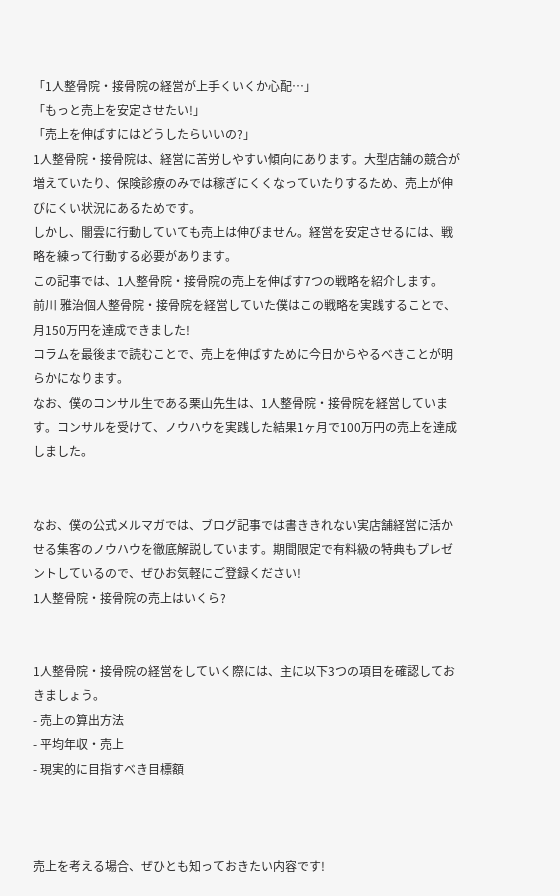「1人整骨院・接骨院の経営が上手くいくか心配…」
「もっと売上を安定させたい!」
「売上を伸ばすにはどうしたらいいの?」
1人整骨院・接骨院は、経営に苦労しやすい傾向にあります。大型店舗の競合が増えていたり、保険診療のみでは稼ぎにくくなっていたりするため、売上が伸びにくい状況にあるためです。
しかし、闇雲に行動していても売上は伸びません。経営を安定させるには、戦略を練って行動する必要があります。
この記事では、1人整骨院・接骨院の売上を伸ばす7つの戦略を紹介します。
前川 雅治個人整骨院・接骨院を経営していた僕はこの戦略を実践することで、月150万円を達成できました!
コラムを最後まで読むことで、売上を伸ばすために今日からやるべきことが明らかになります。
なお、僕のコンサル生である栗山先生は、1人整骨院・接骨院を経営しています。コンサルを受けて、ノウハウを実践した結果1ヶ月で100万円の売上を達成しました。


なお、僕の公式メルマガでは、ブログ記事では書ききれない実店舗経営に活かせる集客のノウハウを徹底解説しています。期間限定で有料級の特典もプレゼントしているので、ぜひお気軽にご登録ください!
1人整骨院・接骨院の売上はいくら?


1人整骨院・接骨院の経営をしていく際には、主に以下3つの項目を確認しておきましょう。
- 売上の算出方法
- 平均年収・売上
- 現実的に目指すべき目標額



売上を考える場合、ぜひとも知っておきたい内容です!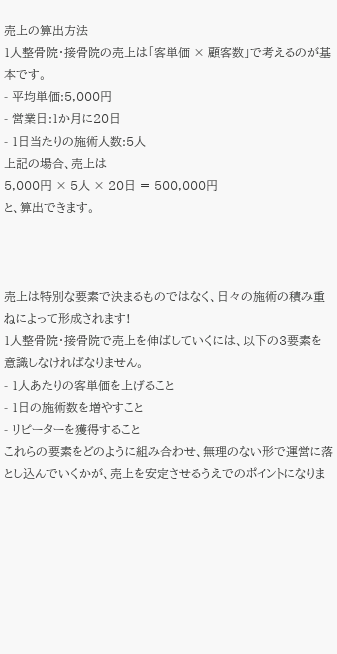売上の算出方法
1人整骨院・接骨院の売上は「客単価 × 顧客数」で考えるのが基本です。
- 平均単価:5,000円
- 営業日:1か月に20日
- 1日当たりの施術人数:5人
上記の場合、売上は
5,000円 × 5人 × 20日 = 500,000円
と、算出できます。



売上は特別な要素で決まるものではなく、日々の施術の積み重ねによって形成されます!
1人整骨院・接骨院で売上を伸ばしていくには、以下の3要素を意識しなければなりません。
- 1人あたりの客単価を上げること
- 1日の施術数を増やすこと
- リピーターを獲得すること
これらの要素をどのように組み合わせ、無理のない形で運営に落とし込んでいくかが、売上を安定させるうえでのポイントになりま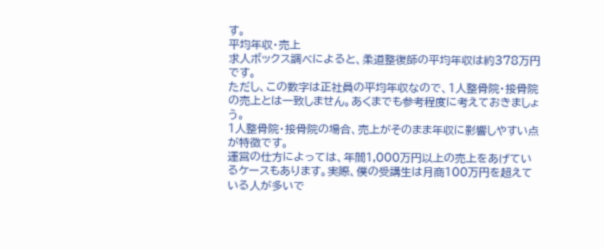す。
平均年収・売上
求人ボックス調べによると、柔道整復師の平均年収は約378万円です。
ただし、この数字は正社員の平均年収なので、1人整骨院・接骨院の売上とは一致しません。あくまでも参考程度に考えておきましょう。
1人整骨院・接骨院の場合、売上がそのまま年収に影響しやすい点が特徴です。
運営の仕方によっては、年間1,000万円以上の売上をあげているケースもあります。実際、僕の受講生は月商100万円を超えている人が多いで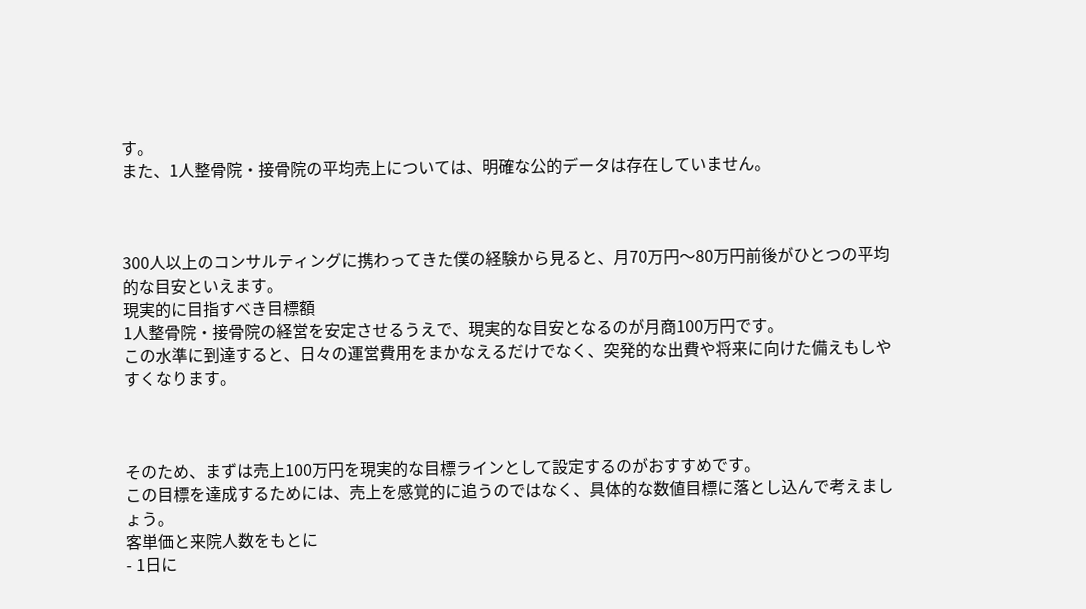す。
また、1人整骨院・接骨院の平均売上については、明確な公的データは存在していません。



300人以上のコンサルティングに携わってきた僕の経験から見ると、月70万円〜80万円前後がひとつの平均的な目安といえます。
現実的に目指すべき目標額
1人整骨院・接骨院の経営を安定させるうえで、現実的な目安となるのが月商100万円です。
この水準に到達すると、日々の運営費用をまかなえるだけでなく、突発的な出費や将来に向けた備えもしやすくなります。



そのため、まずは売上100万円を現実的な目標ラインとして設定するのがおすすめです。
この目標を達成するためには、売上を感覚的に追うのではなく、具体的な数値目標に落とし込んで考えましょう。
客単価と来院人数をもとに
- 1日に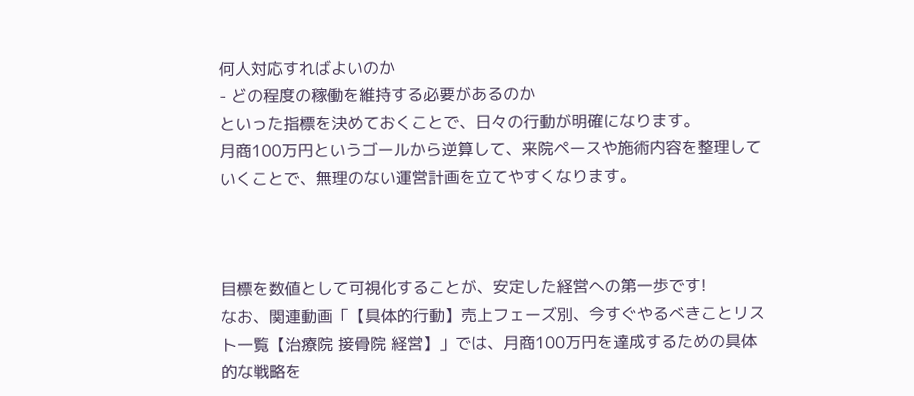何人対応すればよいのか
- どの程度の稼働を維持する必要があるのか
といった指標を決めておくことで、日々の行動が明確になります。
月商100万円というゴールから逆算して、来院ペースや施術内容を整理していくことで、無理のない運営計画を立てやすくなります。



目標を数値として可視化することが、安定した経営への第一歩です!
なお、関連動画「【具体的行動】売上フェーズ別、今すぐやるべきことリスト一覧【治療院 接骨院 経営】」では、月商100万円を達成するための具体的な戦略を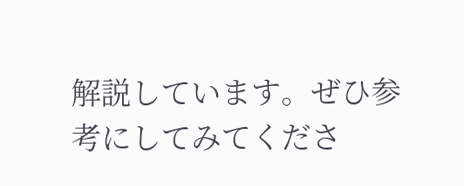解説しています。ぜひ参考にしてみてくださ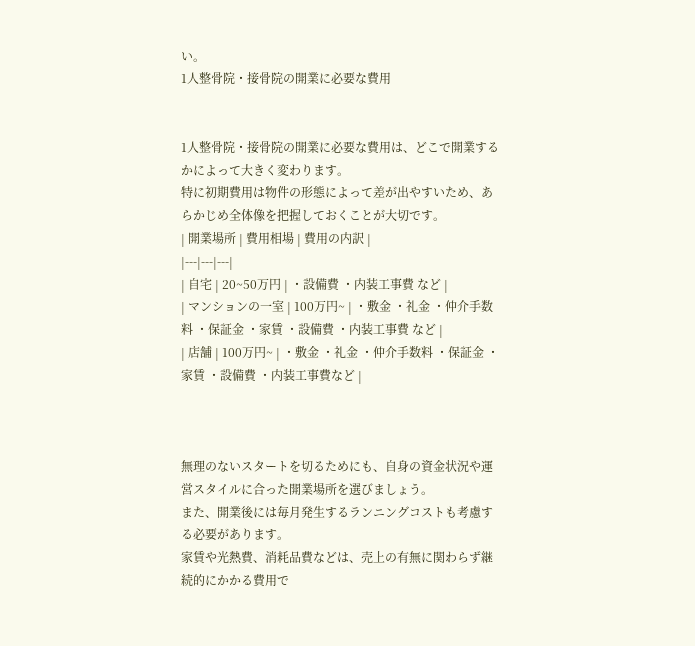い。
1人整骨院・接骨院の開業に必要な費用


1人整骨院・接骨院の開業に必要な費用は、どこで開業するかによって大きく変わります。
特に初期費用は物件の形態によって差が出やすいため、あらかじめ全体像を把握しておくことが大切です。
| 開業場所 | 費用相場 | 費用の内訳 |
|---|---|---|
| 自宅 | 20~50万円 | ・設備費 ・内装工事費 など |
| マンションの一室 | 100万円~ | ・敷金 ・礼金 ・仲介手数料 ・保証金 ・家賃 ・設備費 ・内装工事費 など |
| 店舗 | 100万円~ | ・敷金 ・礼金 ・仲介手数料 ・保証金 ・家賃 ・設備費 ・内装工事費など |



無理のないスタートを切るためにも、自身の資金状況や運営スタイルに合った開業場所を選びましょう。
また、開業後には毎月発生するランニングコストも考慮する必要があります。
家賃や光熱費、消耗品費などは、売上の有無に関わらず継続的にかかる費用で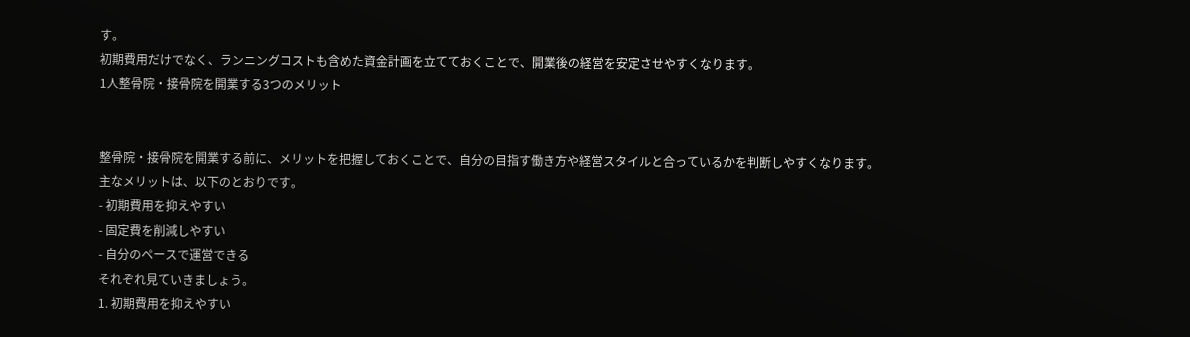す。
初期費用だけでなく、ランニングコストも含めた資金計画を立てておくことで、開業後の経営を安定させやすくなります。
1人整骨院・接骨院を開業する3つのメリット


整骨院・接骨院を開業する前に、メリットを把握しておくことで、自分の目指す働き方や経営スタイルと合っているかを判断しやすくなります。
主なメリットは、以下のとおりです。
- 初期費用を抑えやすい
- 固定費を削減しやすい
- 自分のペースで運営できる
それぞれ見ていきましょう。
1. 初期費用を抑えやすい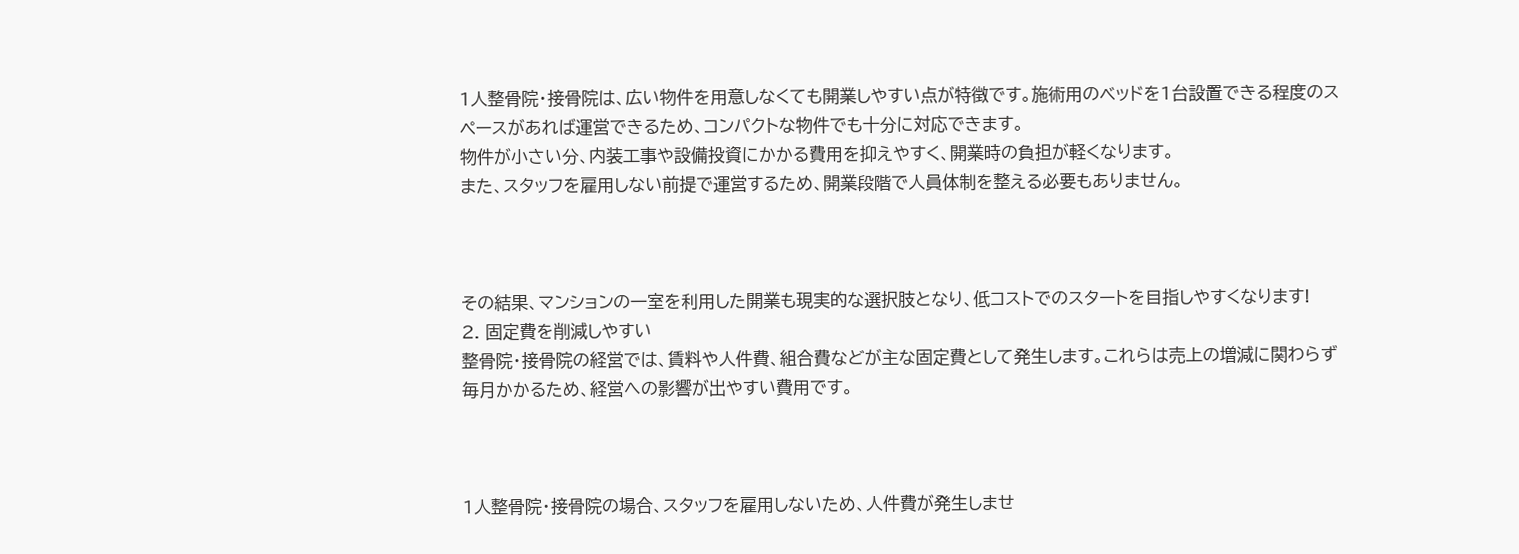1人整骨院・接骨院は、広い物件を用意しなくても開業しやすい点が特徴です。施術用のベッドを1台設置できる程度のスペースがあれば運営できるため、コンパクトな物件でも十分に対応できます。
物件が小さい分、内装工事や設備投資にかかる費用を抑えやすく、開業時の負担が軽くなります。
また、スタッフを雇用しない前提で運営するため、開業段階で人員体制を整える必要もありません。



その結果、マンションの一室を利用した開業も現実的な選択肢となり、低コストでのスタートを目指しやすくなります!
2. 固定費を削減しやすい
整骨院・接骨院の経営では、賃料や人件費、組合費などが主な固定費として発生します。これらは売上の増減に関わらず毎月かかるため、経営への影響が出やすい費用です。



1人整骨院・接骨院の場合、スタッフを雇用しないため、人件費が発生しませ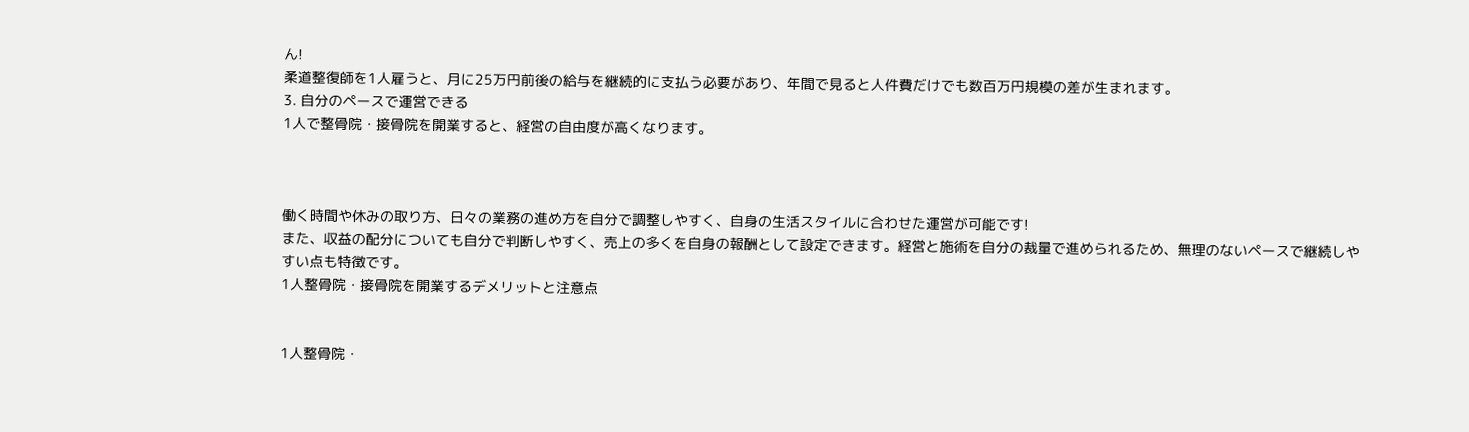ん!
柔道整復師を1人雇うと、月に25万円前後の給与を継続的に支払う必要があり、年間で見ると人件費だけでも数百万円規模の差が生まれます。
3. 自分のペースで運営できる
1人で整骨院・接骨院を開業すると、経営の自由度が高くなります。



働く時間や休みの取り方、日々の業務の進め方を自分で調整しやすく、自身の生活スタイルに合わせた運営が可能です!
また、収益の配分についても自分で判断しやすく、売上の多くを自身の報酬として設定できます。経営と施術を自分の裁量で進められるため、無理のないペースで継続しやすい点も特徴です。
1人整骨院・接骨院を開業するデメリットと注意点


1人整骨院・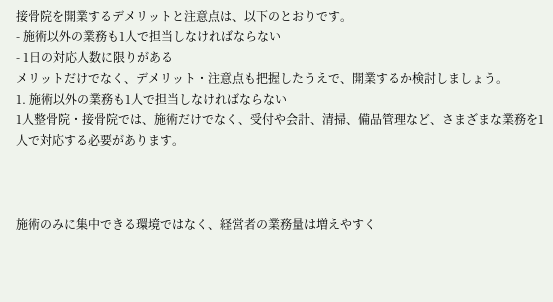接骨院を開業するデメリットと注意点は、以下のとおりです。
- 施術以外の業務も1人で担当しなければならない
- 1日の対応人数に限りがある
メリットだけでなく、デメリット・注意点も把握したうえで、開業するか検討しましょう。
1. 施術以外の業務も1人で担当しなければならない
1人整骨院・接骨院では、施術だけでなく、受付や会計、清掃、備品管理など、さまざまな業務を1人で対応する必要があります。



施術のみに集中できる環境ではなく、経営者の業務量は増えやすく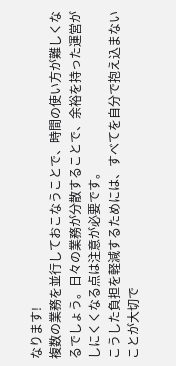なります!
複数の業務を並行しておこなうことで、時間の使い方が難しくなるでしょう。日々の業務が分散することで、余裕を持った運営がしにくくなる点は注意が必要です。
こうした負担を軽減するためには、すべてを自分で抱え込まないことが大切で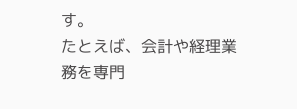す。
たとえば、会計や経理業務を専門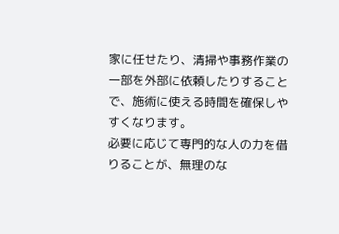家に任せたり、清掃や事務作業の一部を外部に依頼したりすることで、施術に使える時間を確保しやすくなります。
必要に応じて専門的な人の力を借りることが、無理のな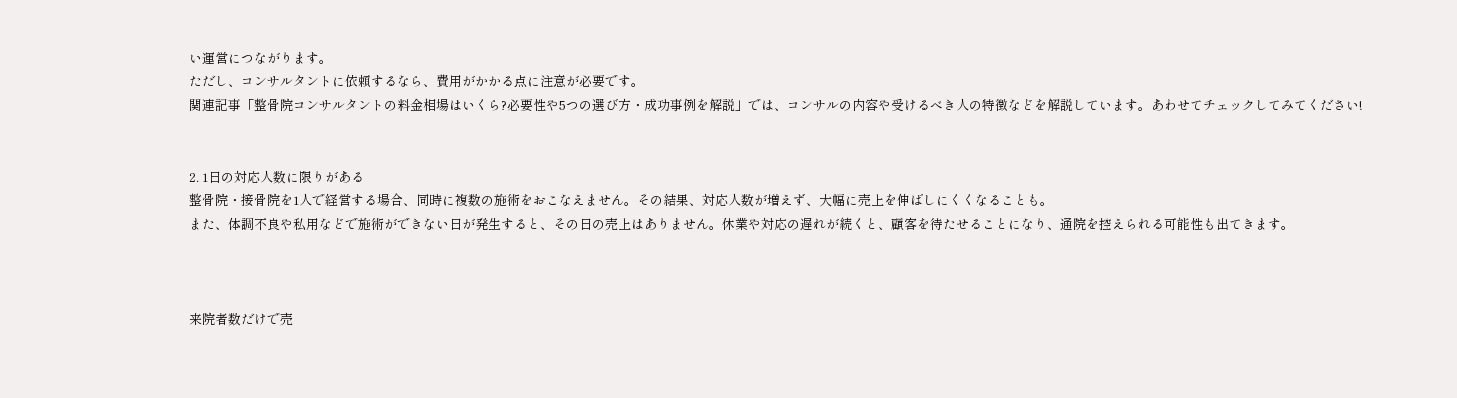い運営につながります。
ただし、コンサルタントに依頼するなら、費用がかかる点に注意が必要です。
関連記事「整骨院コンサルタントの料金相場はいくら?必要性や5つの選び方・成功事例を解説」では、コンサルの内容や受けるべき人の特徴などを解説しています。あわせてチェックしてみてください!


2. 1日の対応人数に限りがある
整骨院・接骨院を1人で経営する場合、同時に複数の施術をおこなえません。その結果、対応人数が増えず、大幅に売上を伸ばしにくくなることも。
また、体調不良や私用などで施術ができない日が発生すると、その日の売上はありません。休業や対応の遅れが続くと、顧客を待たせることになり、通院を控えられる可能性も出てきます。



来院者数だけで売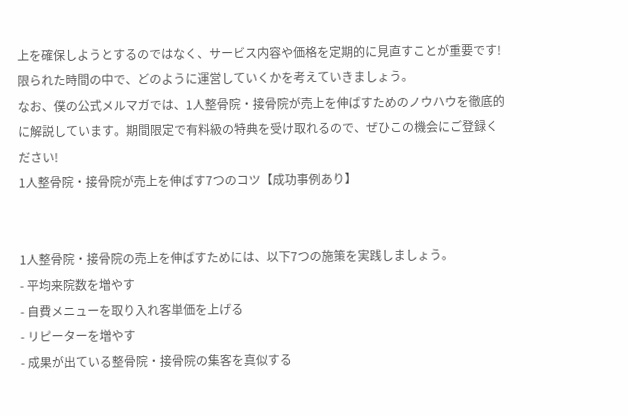上を確保しようとするのではなく、サービス内容や価格を定期的に見直すことが重要です!
限られた時間の中で、どのように運営していくかを考えていきましょう。
なお、僕の公式メルマガでは、1人整骨院・接骨院が売上を伸ばすためのノウハウを徹底的に解説しています。期間限定で有料級の特典を受け取れるので、ぜひこの機会にご登録ください!
1人整骨院・接骨院が売上を伸ばす7つのコツ【成功事例あり】


1人整骨院・接骨院の売上を伸ばすためには、以下7つの施策を実践しましょう。
- 平均来院数を増やす
- 自費メニューを取り入れ客単価を上げる
- リピーターを増やす
- 成果が出ている整骨院・接骨院の集客を真似する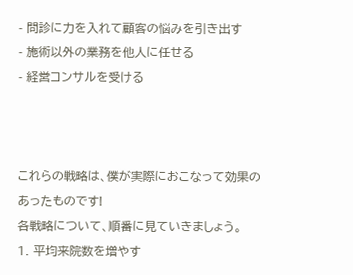- 問診に力を入れて顧客の悩みを引き出す
- 施術以外の業務を他人に任せる
- 経営コンサルを受ける



これらの戦略は、僕が実際におこなって効果のあったものです!
各戦略について、順番に見ていきましょう。
1. 平均来院数を増やす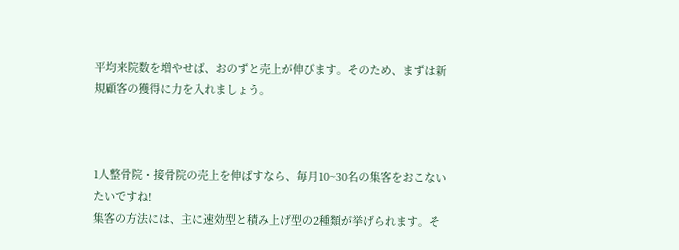平均来院数を増やせば、おのずと売上が伸びます。そのため、まずは新規顧客の獲得に力を入れましょう。



1人整骨院・接骨院の売上を伸ばすなら、毎月10~30名の集客をおこないたいですね!
集客の方法には、主に速効型と積み上げ型の2種類が挙げられます。そ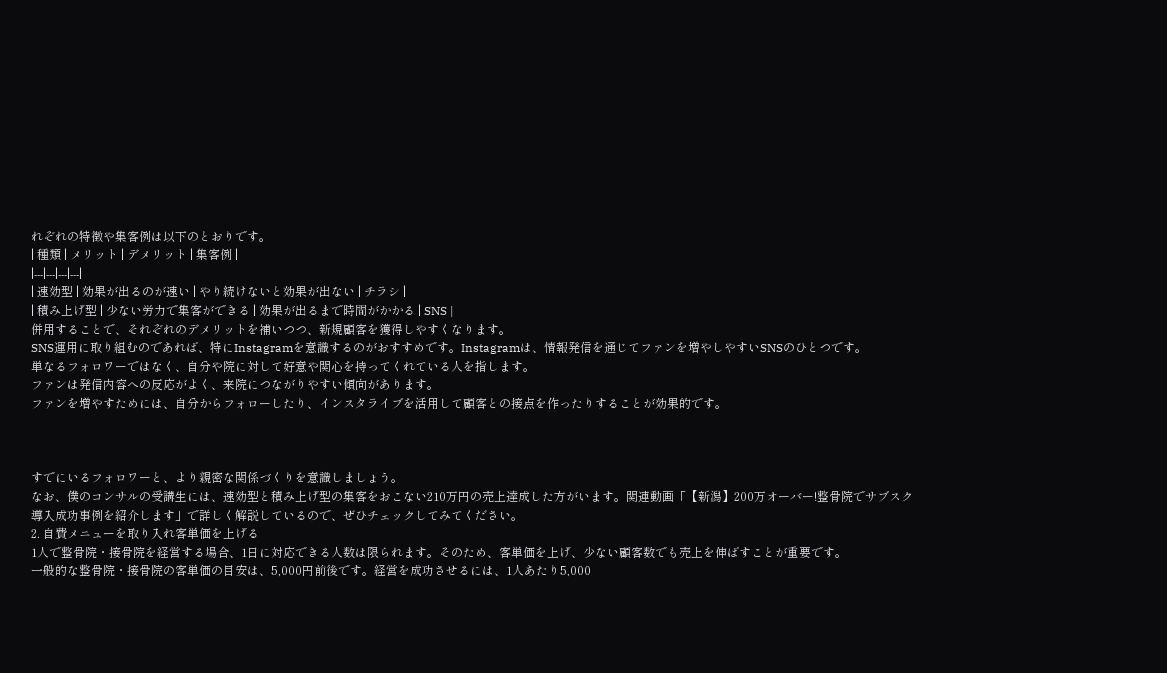れぞれの特徴や集客例は以下のとおりです。
| 種類 | メリット | デメリット | 集客例 |
|---|---|---|---|
| 速効型 | 効果が出るのが速い | やり続けないと効果が出ない | チラシ |
| 積み上げ型 | 少ない労力で集客ができる | 効果が出るまで時間がかかる | SNS |
併用することで、それぞれのデメリットを補いつつ、新規顧客を獲得しやすくなります。
SNS運用に取り組むのであれば、特にInstagramを意識するのがおすすめです。Instagramは、情報発信を通じてファンを増やしやすいSNSのひとつです。
単なるフォロワーではなく、自分や院に対して好意や関心を持ってくれている人を指します。
ファンは発信内容への反応がよく、来院につながりやすい傾向があります。
ファンを増やすためには、自分からフォローしたり、インスタライブを活用して顧客との接点を作ったりすることが効果的です。



すでにいるフォロワーと、より親密な関係づくりを意識しましょう。
なお、僕のコンサルの受講生には、速効型と積み上げ型の集客をおこない210万円の売上達成した方がいます。関連動画「【新潟】200万オーバー!整骨院でサブスク導入成功事例を紹介します」で詳しく解説しているので、ぜひチェックしてみてください。
2. 自費メニューを取り入れ客単価を上げる
1人で整骨院・接骨院を経営する場合、1日に対応できる人数は限られます。そのため、客単価を上げ、少ない顧客数でも売上を伸ばすことが重要です。
一般的な整骨院・接骨院の客単価の目安は、5,000円前後です。経営を成功させるには、1人あたり5,000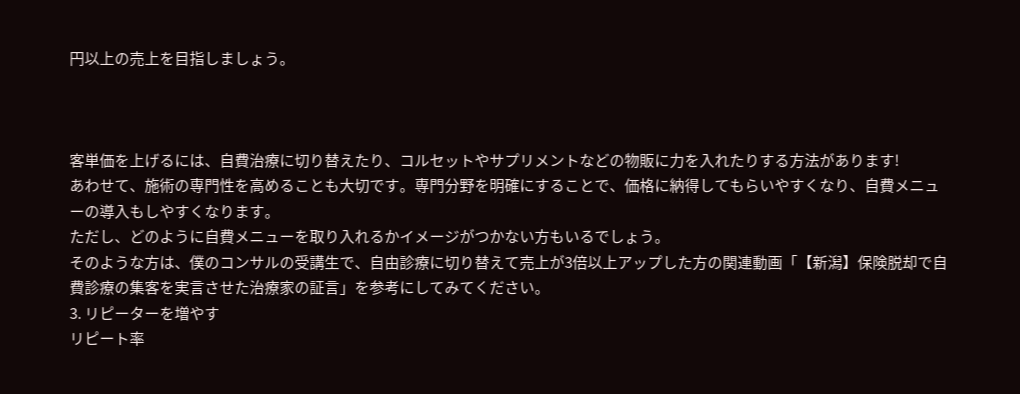円以上の売上を目指しましょう。



客単価を上げるには、自費治療に切り替えたり、コルセットやサプリメントなどの物販に力を入れたりする方法があります!
あわせて、施術の専門性を高めることも大切です。専門分野を明確にすることで、価格に納得してもらいやすくなり、自費メニューの導入もしやすくなります。
ただし、どのように自費メニューを取り入れるかイメージがつかない方もいるでしょう。
そのような方は、僕のコンサルの受講生で、自由診療に切り替えて売上が3倍以上アップした方の関連動画「【新潟】保険脱却で自費診療の集客を実言させた治療家の証言」を参考にしてみてください。
3. リピーターを増やす
リピート率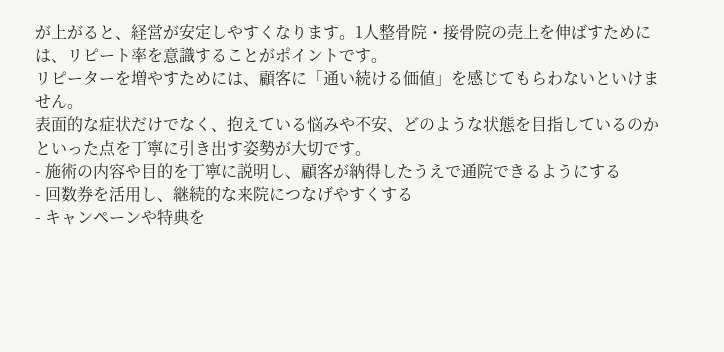が上がると、経営が安定しやすくなります。1人整骨院・接骨院の売上を伸ばすためには、リピート率を意識することがポイントです。
リピーターを増やすためには、顧客に「通い続ける価値」を感じてもらわないといけません。
表面的な症状だけでなく、抱えている悩みや不安、どのような状態を目指しているのかといった点を丁寧に引き出す姿勢が大切です。
- 施術の内容や目的を丁寧に説明し、顧客が納得したうえで通院できるようにする
- 回数券を活用し、継続的な来院につなげやすくする
- キャンペーンや特典を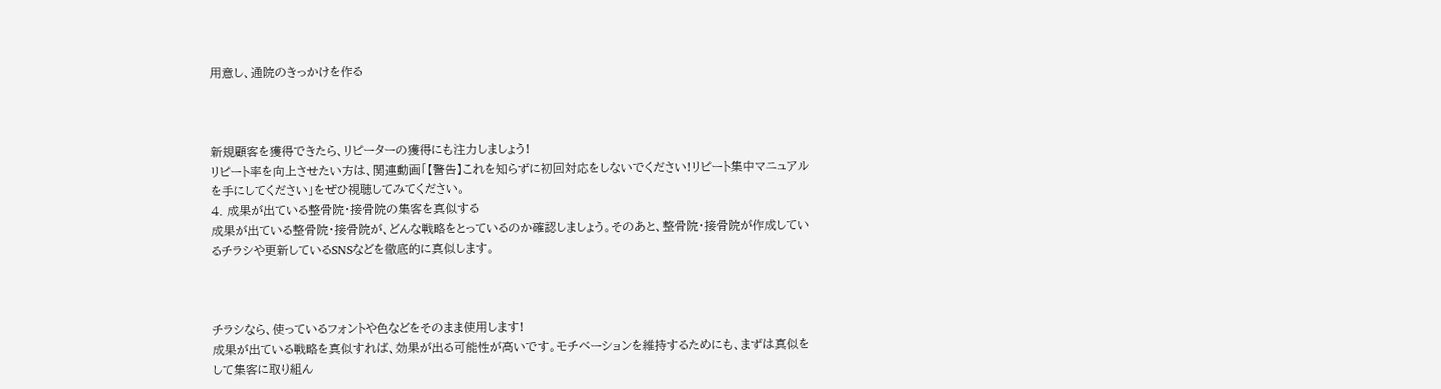用意し、通院のきっかけを作る



新規顧客を獲得できたら、リピーターの獲得にも注力しましょう!
リピート率を向上させたい方は、関連動画「【警告】これを知らずに初回対応をしないでください!リピート集中マニュアルを手にしてください」をぜひ視聴してみてください。
4. 成果が出ている整骨院・接骨院の集客を真似する
成果が出ている整骨院・接骨院が、どんな戦略をとっているのか確認しましょう。そのあと、整骨院・接骨院が作成しているチラシや更新しているSNSなどを徹底的に真似します。



チラシなら、使っているフォントや色などをそのまま使用します!
成果が出ている戦略を真似すれば、効果が出る可能性が高いです。モチベーションを維持するためにも、まずは真似をして集客に取り組ん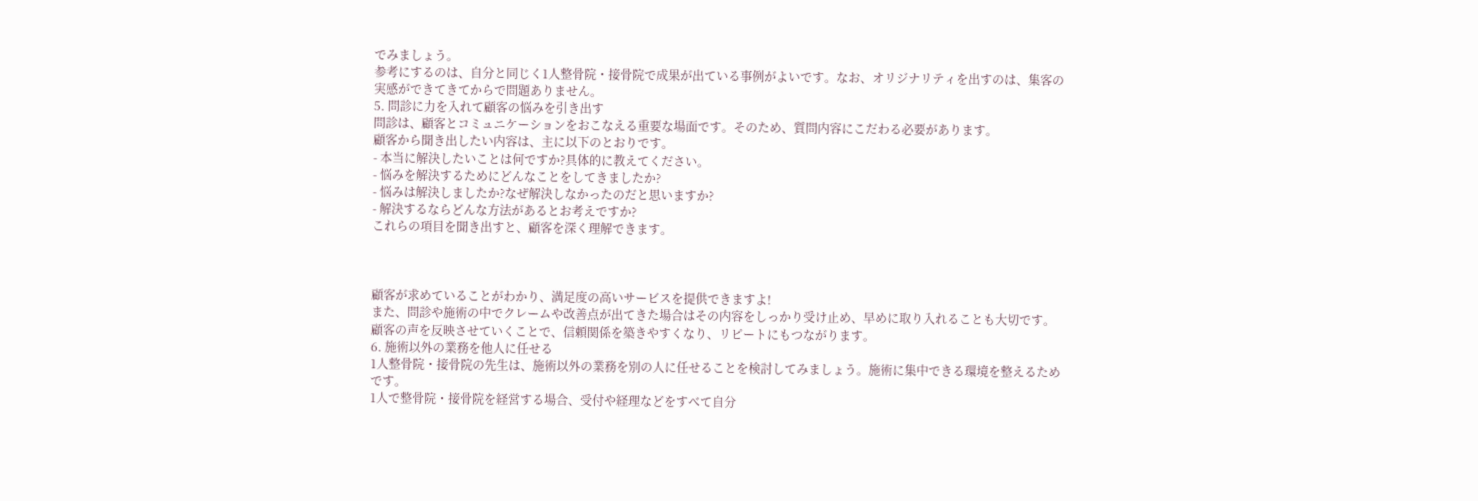でみましょう。
参考にするのは、自分と同じく1人整骨院・接骨院で成果が出ている事例がよいです。なお、オリジナリティを出すのは、集客の実感ができてきてからで問題ありません。
5. 問診に力を入れて顧客の悩みを引き出す
問診は、顧客とコミュニケーションをおこなえる重要な場面です。そのため、質問内容にこだわる必要があります。
顧客から聞き出したい内容は、主に以下のとおりです。
- 本当に解決したいことは何ですか?具体的に教えてください。
- 悩みを解決するためにどんなことをしてきましたか?
- 悩みは解決しましたか?なぜ解決しなかったのだと思いますか?
- 解決するならどんな方法があるとお考えですか?
これらの項目を聞き出すと、顧客を深く理解できます。



顧客が求めていることがわかり、満足度の高いサービスを提供できますよ!
また、問診や施術の中でクレームや改善点が出てきた場合はその内容をしっかり受け止め、早めに取り入れることも大切です。
顧客の声を反映させていくことで、信頼関係を築きやすくなり、リピートにもつながります。
6. 施術以外の業務を他人に任せる
1人整骨院・接骨院の先生は、施術以外の業務を別の人に任せることを検討してみましょう。施術に集中できる環境を整えるためです。
1人で整骨院・接骨院を経営する場合、受付や経理などをすべて自分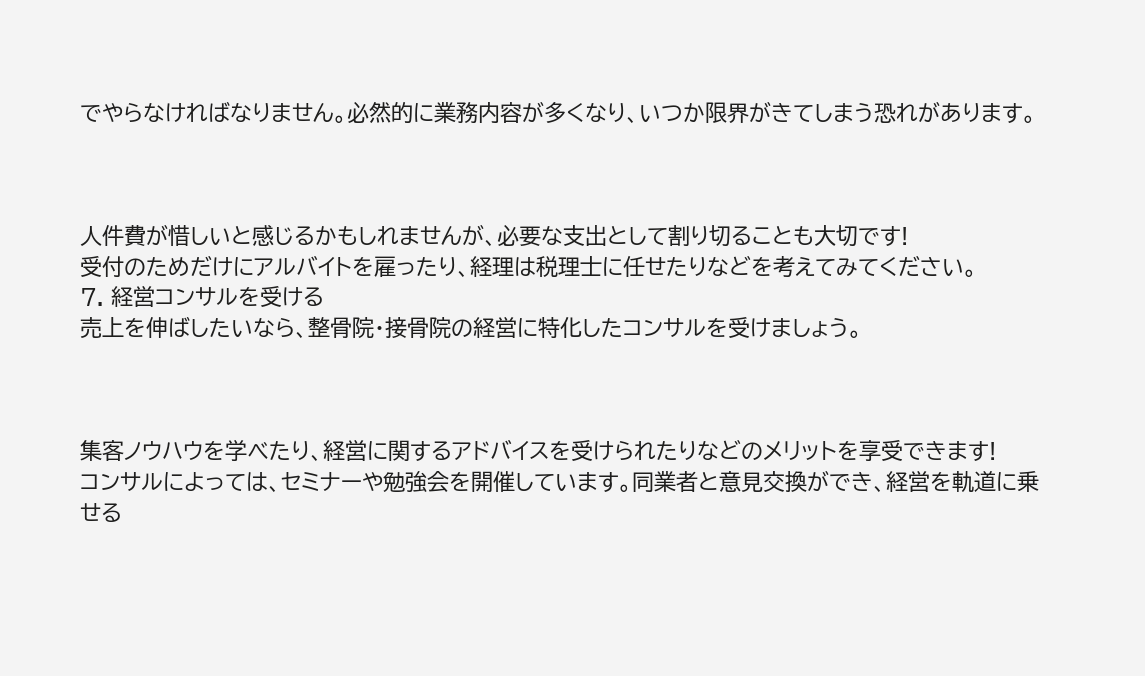でやらなければなりません。必然的に業務内容が多くなり、いつか限界がきてしまう恐れがあります。



人件費が惜しいと感じるかもしれませんが、必要な支出として割り切ることも大切です!
受付のためだけにアルバイトを雇ったり、経理は税理士に任せたりなどを考えてみてください。
7. 経営コンサルを受ける
売上を伸ばしたいなら、整骨院・接骨院の経営に特化したコンサルを受けましょう。



集客ノウハウを学べたり、経営に関するアドバイスを受けられたりなどのメリットを享受できます!
コンサルによっては、セミナーや勉強会を開催しています。同業者と意見交換ができ、経営を軌道に乗せる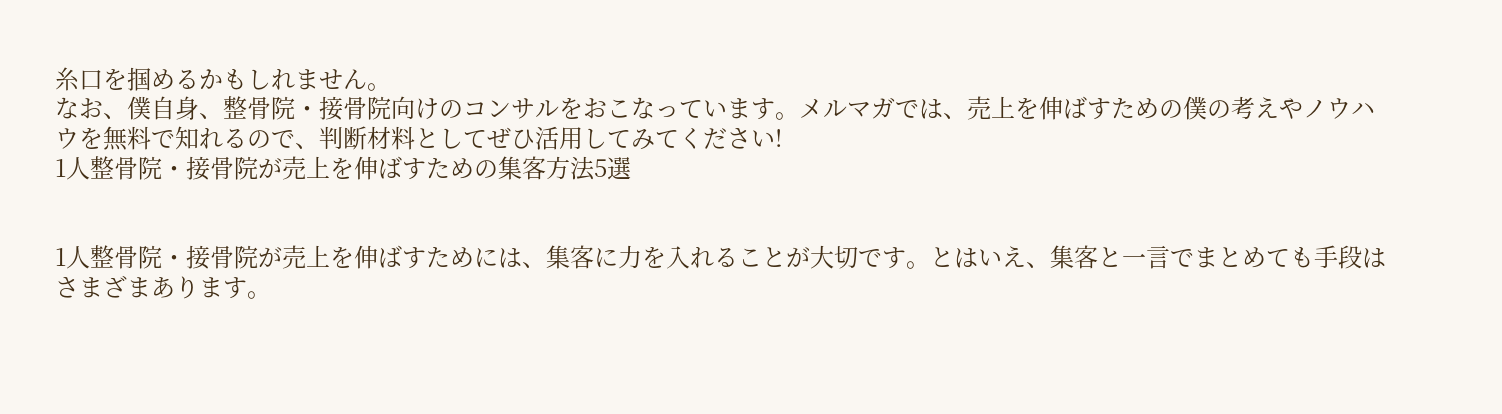糸口を掴めるかもしれません。
なお、僕自身、整骨院・接骨院向けのコンサルをおこなっています。メルマガでは、売上を伸ばすための僕の考えやノウハウを無料で知れるので、判断材料としてぜひ活用してみてください!
1人整骨院・接骨院が売上を伸ばすための集客方法5選


1人整骨院・接骨院が売上を伸ばすためには、集客に力を入れることが大切です。とはいえ、集客と一言でまとめても手段はさまざまあります。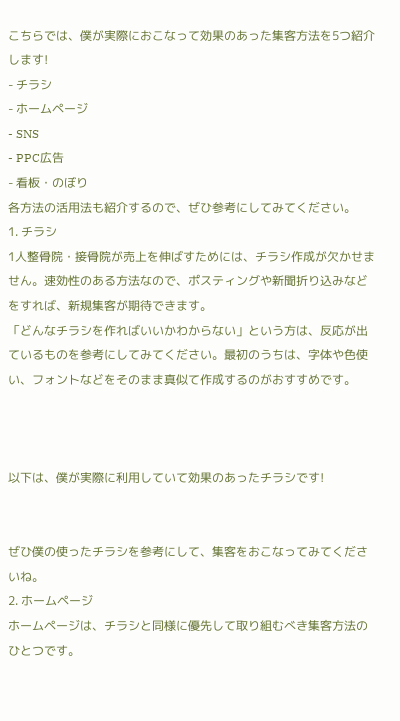こちらでは、僕が実際におこなって効果のあった集客方法を5つ紹介します!
- チラシ
- ホームページ
- SNS
- PPC広告
- 看板・のぼり
各方法の活用法も紹介するので、ぜひ参考にしてみてください。
1. チラシ
1人整骨院・接骨院が売上を伸ばすためには、チラシ作成が欠かせません。速効性のある方法なので、ポスティングや新聞折り込みなどをすれば、新規集客が期待できます。
「どんなチラシを作ればいいかわからない」という方は、反応が出ているものを参考にしてみてください。最初のうちは、字体や色使い、フォントなどをそのまま真似て作成するのがおすすめです。



以下は、僕が実際に利用していて効果のあったチラシです!


ぜひ僕の使ったチラシを参考にして、集客をおこなってみてくださいね。
2. ホームページ
ホームページは、チラシと同様に優先して取り組むべき集客方法のひとつです。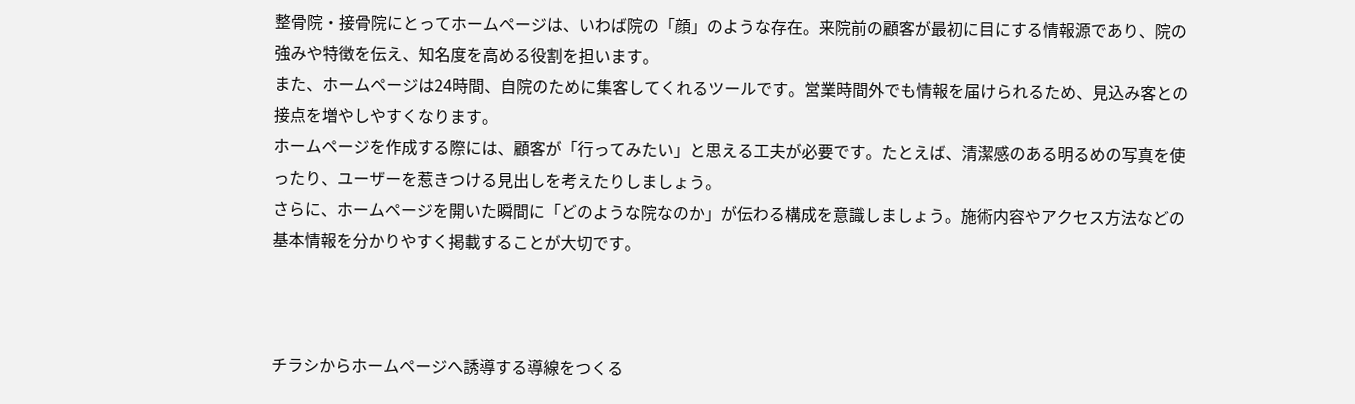整骨院・接骨院にとってホームページは、いわば院の「顔」のような存在。来院前の顧客が最初に目にする情報源であり、院の強みや特徴を伝え、知名度を高める役割を担います。
また、ホームページは24時間、自院のために集客してくれるツールです。営業時間外でも情報を届けられるため、見込み客との接点を増やしやすくなります。
ホームページを作成する際には、顧客が「行ってみたい」と思える工夫が必要です。たとえば、清潔感のある明るめの写真を使ったり、ユーザーを惹きつける見出しを考えたりしましょう。
さらに、ホームページを開いた瞬間に「どのような院なのか」が伝わる構成を意識しましょう。施術内容やアクセス方法などの基本情報を分かりやすく掲載することが大切です。



チラシからホームページへ誘導する導線をつくる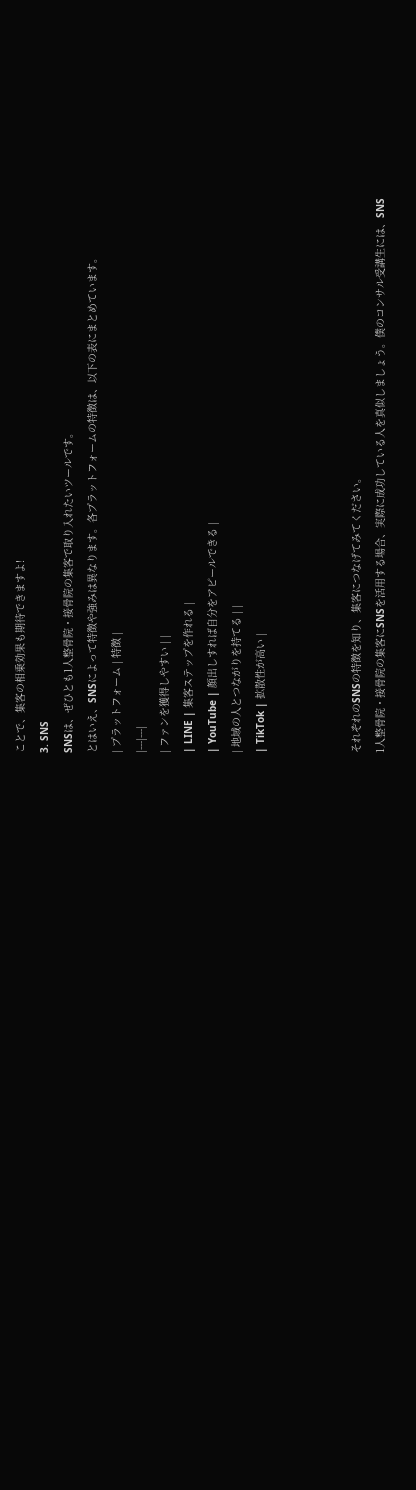ことで、集客の相乗効果も期待できますよ!
3. SNS
SNSは、ぜひとも1人整骨院・接骨院の集客で取り入れたいツールです。
とはいえ、SNSによって特徴や強みは異なります。各プラットフォームの特徴は、以下の表にまとめています。
| プラットフォーム | 特徴 |
|---|---|
| ファンを獲得しやすい | |
| LINE | 集客ステップを作れる |
| YouTube | 顔出しすれば自分をアピールできる |
| 地域の人とつながりを持てる | |
| TikTok | 拡散性が高い |



それぞれのSNSの特徴を知り、集客につなげてみてください。
1人整骨院・接骨院の集客にSNSを活用する場合、実際に成功している人を真似しましょう。僕のコンサル受講生には、SNS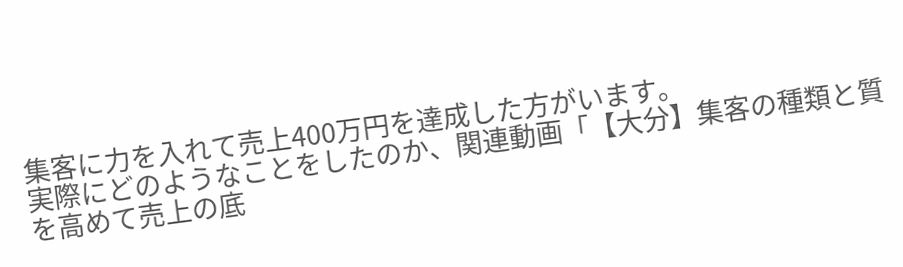集客に力を入れて売上400万円を達成した方がいます。
実際にどのようなことをしたのか、関連動画「【大分】集客の種類と質を高めて売上の底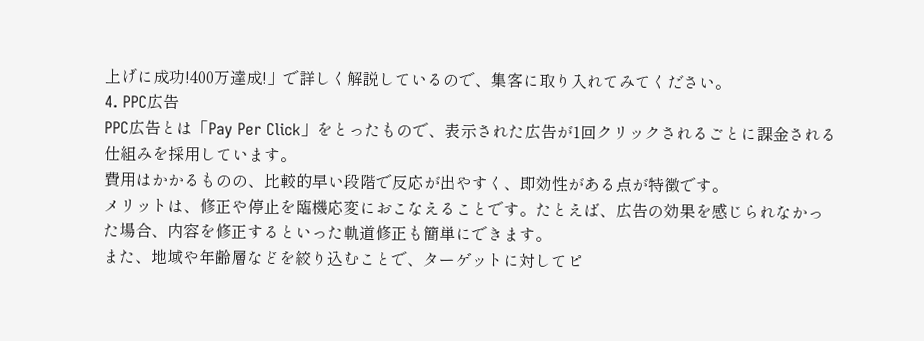上げに成功!400万達成!」で詳しく解説しているので、集客に取り入れてみてください。
4. PPC広告
PPC広告とは「Pay Per Click」をとったもので、表示された広告が1回クリックされるごとに課金される仕組みを採用しています。
費用はかかるものの、比較的早い段階で反応が出やすく、即効性がある点が特徴です。
メリットは、修正や停止を臨機応変におこなえることです。たとえば、広告の効果を感じられなかった場合、内容を修正するといった軌道修正も簡単にできます。
また、地域や年齢層などを絞り込むことで、ターゲットに対してピ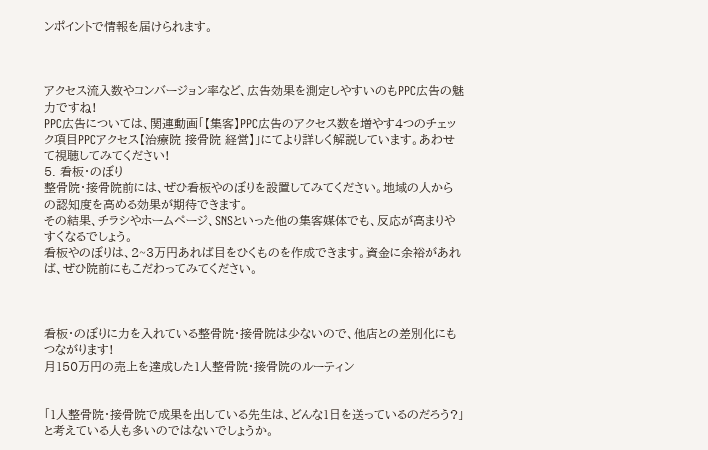ンポイントで情報を届けられます。



アクセス流入数やコンバージョン率など、広告効果を測定しやすいのもPPC広告の魅力ですね!
PPC広告については、関連動画「【集客】PPC広告のアクセス数を増やす4つのチェック項目PPCアクセス【治療院 接骨院 経営】」にてより詳しく解説しています。あわせて視聴してみてください!
5. 看板・のぼり
整骨院・接骨院前には、ぜひ看板やのぼりを設置してみてください。地域の人からの認知度を高める効果が期待できます。
その結果、チラシやホームページ、SNSといった他の集客媒体でも、反応が高まりやすくなるでしょう。
看板やのぼりは、2~3万円あれば目をひくものを作成できます。資金に余裕があれば、ぜひ院前にもこだわってみてください。



看板・のぼりに力を入れている整骨院・接骨院は少ないので、他店との差別化にもつながります!
月150万円の売上を達成した1人整骨院・接骨院のルーティン


「1人整骨院・接骨院で成果を出している先生は、どんな1日を送っているのだろう?」と考えている人も多いのではないでしょうか。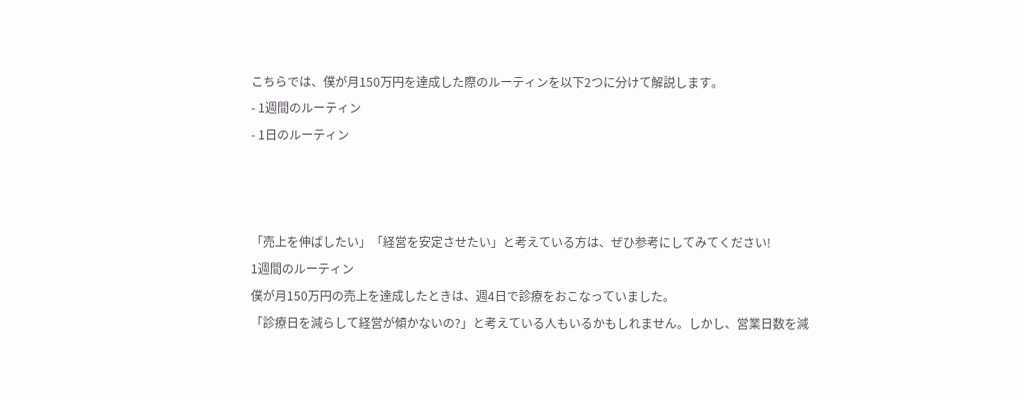こちらでは、僕が月150万円を達成した際のルーティンを以下2つに分けて解説します。
- 1週間のルーティン
- 1日のルーティン



「売上を伸ばしたい」「経営を安定させたい」と考えている方は、ぜひ参考にしてみてください!
1週間のルーティン
僕が月150万円の売上を達成したときは、週4日で診療をおこなっていました。
「診療日を減らして経営が傾かないの?」と考えている人もいるかもしれません。しかし、営業日数を減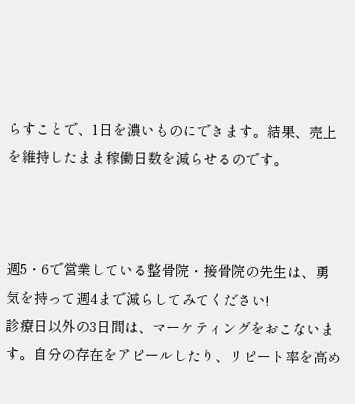らすことで、1日を濃いものにできます。結果、売上を維持したまま稼働日数を減らせるのです。



週5・6で営業している整骨院・接骨院の先生は、勇気を持って週4まで減らしてみてください!
診療日以外の3日間は、マーケティングをおこないます。自分の存在をアピールしたり、リピート率を高め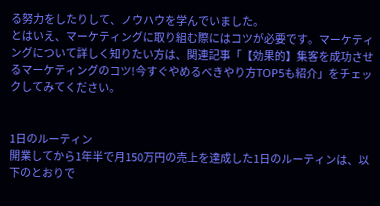る努力をしたりして、ノウハウを学んでいました。
とはいえ、マーケティングに取り組む際にはコツが必要です。マーケティングについて詳しく知りたい方は、関連記事「【効果的】集客を成功させるマーケティングのコツ!今すぐやめるべきやり方TOP5も紹介」をチェックしてみてください。


1日のルーティン
開業してから1年半で月150万円の売上を達成した1日のルーティンは、以下のとおりで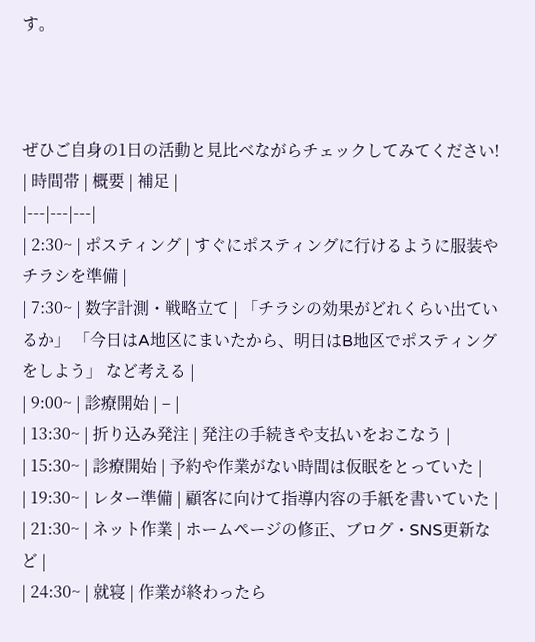す。



ぜひご自身の1日の活動と見比べながらチェックしてみてください!
| 時間帯 | 概要 | 補足 |
|---|---|---|
| 2:30~ | ポスティング | すぐにポスティングに行けるように服装やチラシを準備 |
| 7:30~ | 数字計測・戦略立て | 「チラシの効果がどれくらい出ているか」 「今日はA地区にまいたから、明日はB地区でポスティングをしよう」 など考える |
| 9:00~ | 診療開始 | – |
| 13:30~ | 折り込み発注 | 発注の手続きや支払いをおこなう |
| 15:30~ | 診療開始 | 予約や作業がない時間は仮眠をとっていた |
| 19:30~ | レター準備 | 顧客に向けて指導内容の手紙を書いていた |
| 21:30~ | ネット作業 | ホームページの修正、ブログ・SNS更新など |
| 24:30~ | 就寝 | 作業が終わったら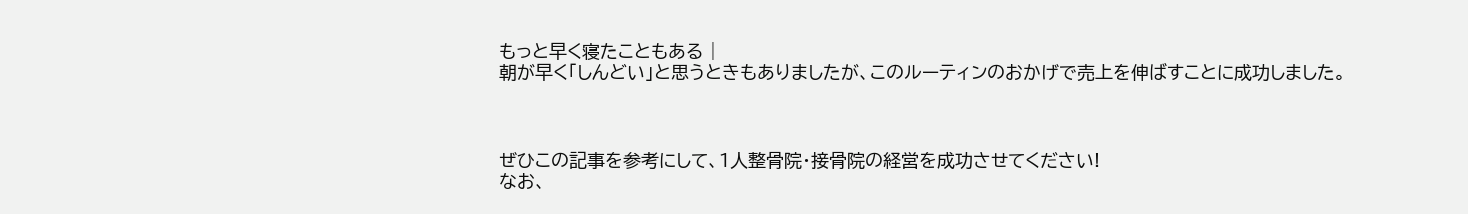もっと早く寝たこともある |
朝が早く「しんどい」と思うときもありましたが、このルーティンのおかげで売上を伸ばすことに成功しました。



ぜひこの記事を参考にして、1人整骨院・接骨院の経営を成功させてください!
なお、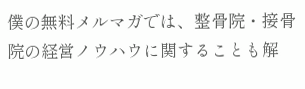僕の無料メルマガでは、整骨院・接骨院の経営ノウハウに関することも解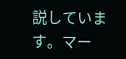説しています。マー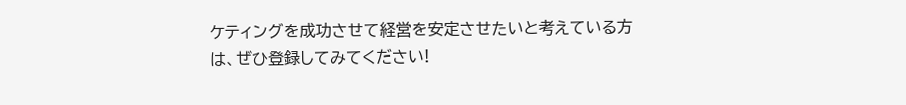ケティングを成功させて経営を安定させたいと考えている方は、ぜひ登録してみてください!